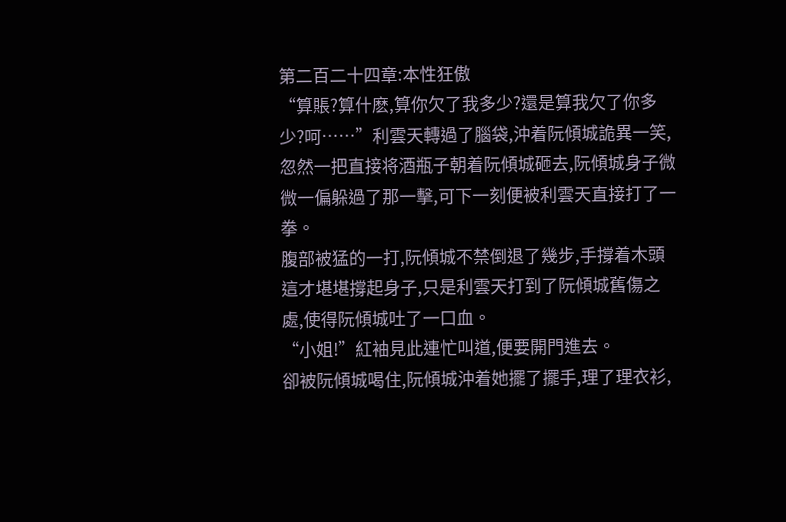第二百二十四章:本性狂傲
“算賬?算什麽,算你欠了我多少?還是算我欠了你多少?呵……”利雲天轉過了腦袋,沖着阮傾城詭異一笑,忽然一把直接将酒瓶子朝着阮傾城砸去,阮傾城身子微微一偏躲過了那一擊,可下一刻便被利雲天直接打了一拳。
腹部被猛的一打,阮傾城不禁倒退了幾步,手撐着木頭這才堪堪撐起身子,只是利雲天打到了阮傾城舊傷之處,使得阮傾城吐了一口血。
“小姐!”紅袖見此連忙叫道,便要開門進去。
卻被阮傾城喝住,阮傾城沖着她擺了擺手,理了理衣衫,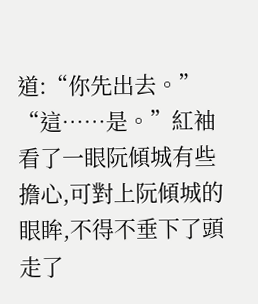道:“你先出去。”
“這……是。”紅袖看了一眼阮傾城有些擔心,可對上阮傾城的眼眸,不得不垂下了頭走了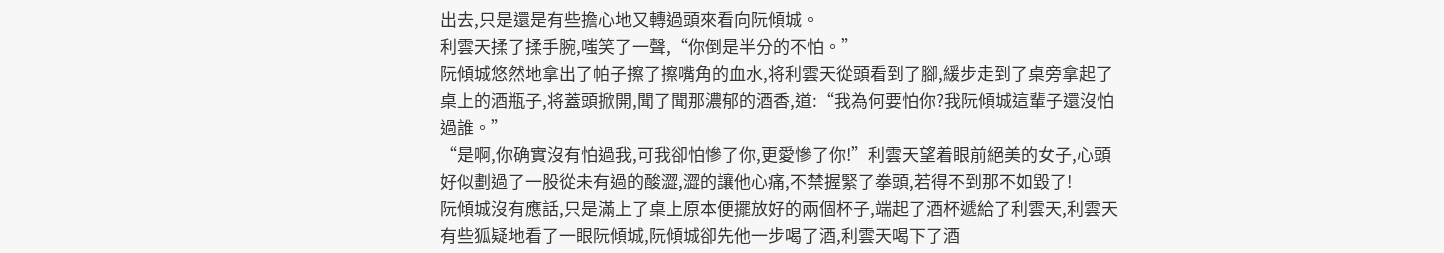出去,只是還是有些擔心地又轉過頭來看向阮傾城。
利雲天揉了揉手腕,嗤笑了一聲,“你倒是半分的不怕。”
阮傾城悠然地拿出了帕子擦了擦嘴角的血水,将利雲天從頭看到了腳,緩步走到了桌旁拿起了桌上的酒瓶子,将蓋頭掀開,聞了聞那濃郁的酒香,道:“我為何要怕你?我阮傾城這輩子還沒怕過誰。”
“是啊,你确實沒有怕過我,可我卻怕慘了你,更愛慘了你!”利雲天望着眼前絕美的女子,心頭好似劃過了一股從未有過的酸澀,澀的讓他心痛,不禁握緊了拳頭,若得不到那不如毀了!
阮傾城沒有應話,只是滿上了桌上原本便擺放好的兩個杯子,端起了酒杯遞給了利雲天,利雲天有些狐疑地看了一眼阮傾城,阮傾城卻先他一步喝了酒,利雲天喝下了酒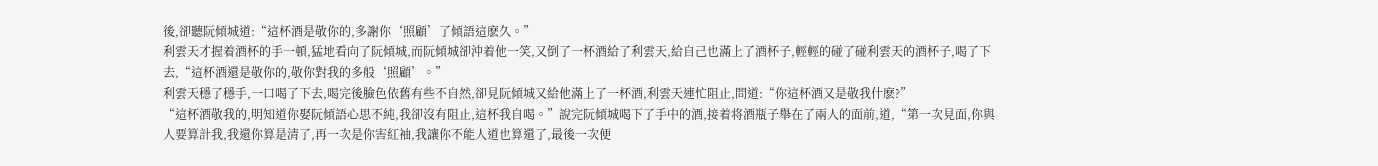後,卻聽阮傾城道:“這杯酒是敬你的,多謝你‘照顧’了傾語這麽久。”
利雲天才握着酒杯的手一頓,猛地看向了阮傾城,而阮傾城卻沖着他一笑,又倒了一杯酒給了利雲天,給自己也滿上了酒杯子,輕輕的碰了碰利雲天的酒杯子,喝了下去,“這杯酒還是敬你的,敬你對我的多般‘照顧’。”
利雲天穩了穩手,一口喝了下去,喝完後臉色依舊有些不自然,卻見阮傾城又給他滿上了一杯酒,利雲天連忙阻止,問道:“你這杯酒又是敬我什麽?”
“這杯酒敬我的,明知道你娶阮傾語心思不純,我卻沒有阻止,這杯我自喝。”說完阮傾城喝下了手中的酒,接着将酒瓶子舉在了兩人的面前,道,“第一次見面,你與人要算計我,我還你算是清了,再一次是你害紅袖,我讓你不能人道也算還了,最後一次便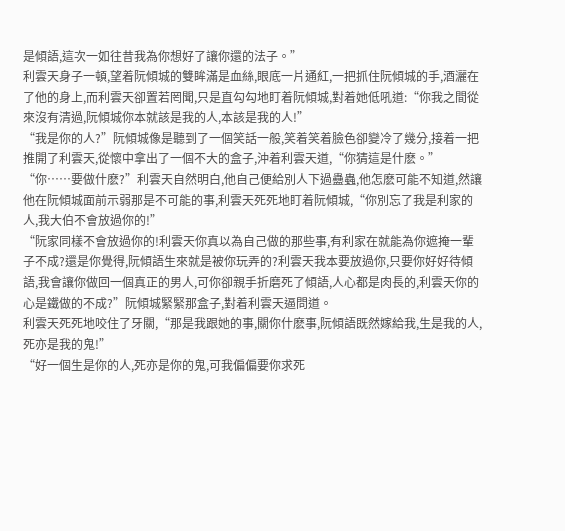是傾語,這次一如往昔我為你想好了讓你還的法子。”
利雲天身子一頓,望着阮傾城的雙眸滿是血絲,眼底一片通紅,一把抓住阮傾城的手,酒灑在了他的身上,而利雲天卻置若罔聞,只是直勾勾地盯着阮傾城,對着她低吼道:“你我之間從來沒有清過,阮傾城你本就該是我的人,本該是我的人!”
“我是你的人?”阮傾城像是聽到了一個笑話一般,笑着笑着臉色卻變冷了幾分,接着一把推開了利雲天,從懷中拿出了一個不大的盒子,沖着利雲天道,“你猜這是什麽。”
“你……要做什麽?”利雲天自然明白,他自己便給別人下過蠱蟲,他怎麽可能不知道,然讓他在阮傾城面前示弱那是不可能的事,利雲天死死地盯着阮傾城,“你別忘了我是利家的人,我大伯不會放過你的!”
“阮家同樣不會放過你的!利雲天你真以為自己做的那些事,有利家在就能為你遮掩一輩子不成?還是你覺得,阮傾語生來就是被你玩弄的?利雲天我本要放過你,只要你好好待傾語,我會讓你做回一個真正的男人,可你卻親手折磨死了傾語,人心都是肉長的,利雲天你的心是鐵做的不成?”阮傾城緊緊那盒子,對着利雲天逼問道。
利雲天死死地咬住了牙關,“那是我跟她的事,關你什麽事,阮傾語既然嫁給我,生是我的人,死亦是我的鬼!”
“好一個生是你的人,死亦是你的鬼,可我偏偏要你求死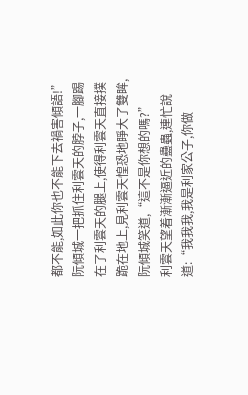都不能,如此你也不能下去禍害傾語!”阮傾城一把抓住利雲天的脖子,一腳踢在了利雲天的腿上,使得利雲天直接撲跪在地上,見利雲天惶恐地睜大了雙眸,阮傾城笑道,“這不是你想的嗎?”
利雲天望着漸漸逼近的蠱蟲,連忙說道:“我我我,我是利家公子,你做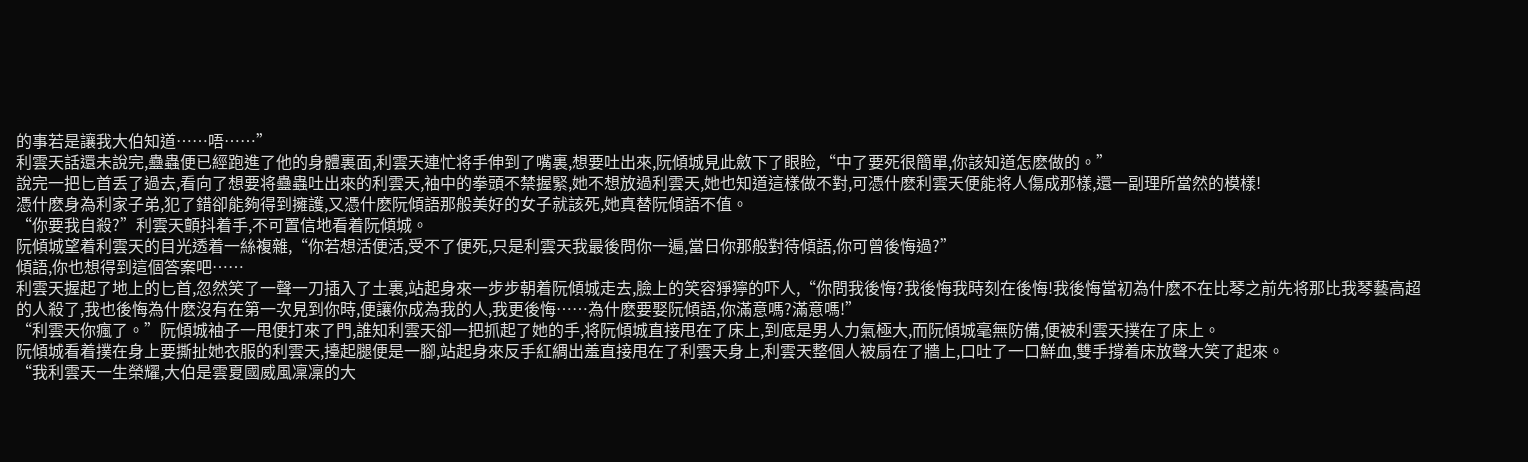的事若是讓我大伯知道……唔……”
利雲天話還未說完,蠱蟲便已經跑進了他的身體裏面,利雲天連忙将手伸到了嘴裏,想要吐出來,阮傾城見此斂下了眼睑,“中了要死很簡單,你該知道怎麽做的。”
說完一把匕首丢了過去,看向了想要将蠱蟲吐出來的利雲天,袖中的拳頭不禁握緊,她不想放過利雲天,她也知道這樣做不對,可憑什麽利雲天便能将人傷成那樣,還一副理所當然的模樣!
憑什麽身為利家子弟,犯了錯卻能夠得到擁護,又憑什麽阮傾語那般美好的女子就該死,她真替阮傾語不值。
“你要我自殺?”利雲天顫抖着手,不可置信地看着阮傾城。
阮傾城望着利雲天的目光透着一絲複雜,“你若想活便活,受不了便死,只是利雲天我最後問你一遍,當日你那般對待傾語,你可曾後悔過?”
傾語,你也想得到這個答案吧……
利雲天握起了地上的匕首,忽然笑了一聲一刀插入了土裏,站起身來一步步朝着阮傾城走去,臉上的笑容猙獰的吓人,“你問我後悔?我後悔我時刻在後悔!我後悔當初為什麽不在比琴之前先将那比我琴藝高超的人殺了,我也後悔為什麽沒有在第一次見到你時,便讓你成為我的人,我更後悔……為什麽要娶阮傾語,你滿意嗎?滿意嗎!”
“利雲天你瘋了。”阮傾城袖子一甩便打來了門,誰知利雲天卻一把抓起了她的手,将阮傾城直接甩在了床上,到底是男人力氣極大,而阮傾城毫無防備,便被利雲天撲在了床上。
阮傾城看着撲在身上要撕扯她衣服的利雲天,擡起腿便是一腳,站起身來反手紅綢出羞直接甩在了利雲天身上,利雲天整個人被扇在了牆上,口吐了一口鮮血,雙手撐着床放聲大笑了起來。
“我利雲天一生榮耀,大伯是雲夏國威風凜凜的大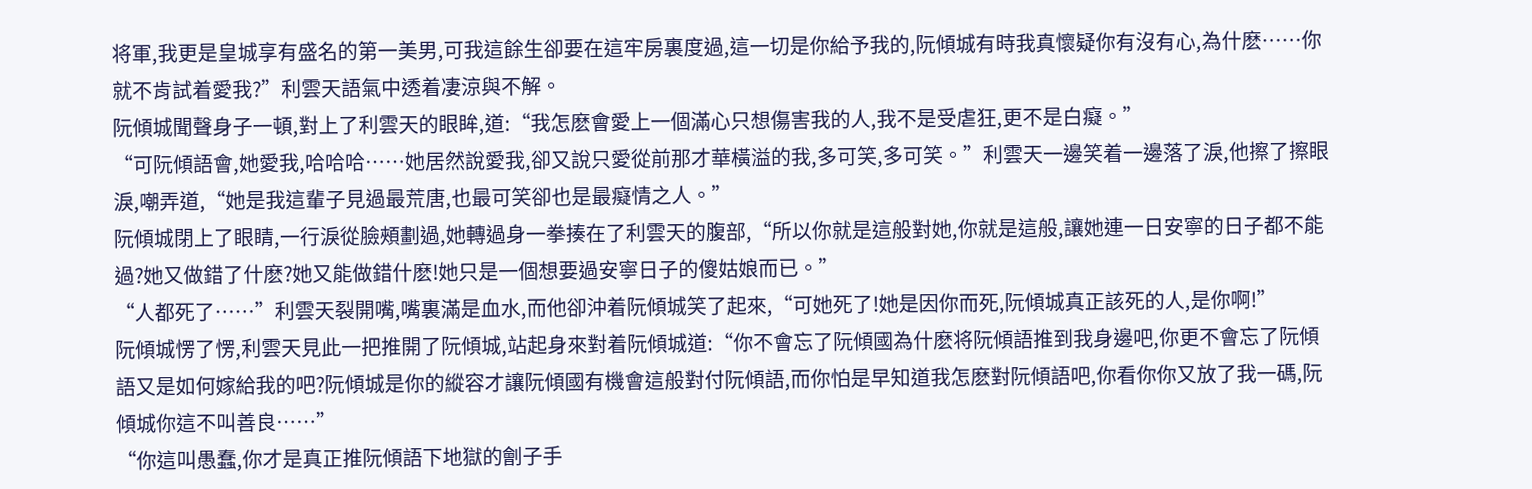将軍,我更是皇城享有盛名的第一美男,可我這餘生卻要在這牢房裏度過,這一切是你給予我的,阮傾城有時我真懷疑你有沒有心,為什麽……你就不肯試着愛我?”利雲天語氣中透着凄涼與不解。
阮傾城聞聲身子一頓,對上了利雲天的眼眸,道:“我怎麽會愛上一個滿心只想傷害我的人,我不是受虐狂,更不是白癡。”
“可阮傾語會,她愛我,哈哈哈……她居然說愛我,卻又說只愛從前那才華橫溢的我,多可笑,多可笑。”利雲天一邊笑着一邊落了淚,他擦了擦眼淚,嘲弄道,“她是我這輩子見過最荒唐,也最可笑卻也是最癡情之人。”
阮傾城閉上了眼睛,一行淚從臉頰劃過,她轉過身一拳揍在了利雲天的腹部,“所以你就是這般對她,你就是這般,讓她連一日安寧的日子都不能過?她又做錯了什麽?她又能做錯什麽!她只是一個想要過安寧日子的傻姑娘而已。”
“人都死了……”利雲天裂開嘴,嘴裏滿是血水,而他卻沖着阮傾城笑了起來,“可她死了!她是因你而死,阮傾城真正該死的人,是你啊!”
阮傾城愣了愣,利雲天見此一把推開了阮傾城,站起身來對着阮傾城道:“你不會忘了阮傾國為什麽将阮傾語推到我身邊吧,你更不會忘了阮傾語又是如何嫁給我的吧?阮傾城是你的縱容才讓阮傾國有機會這般對付阮傾語,而你怕是早知道我怎麽對阮傾語吧,你看你你又放了我一碼,阮傾城你這不叫善良……”
“你這叫愚蠢,你才是真正推阮傾語下地獄的劊子手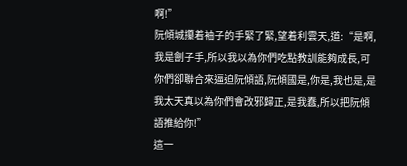啊!”
阮傾城攥着袖子的手緊了緊,望着利雲天,道:“是啊,我是劊子手,所以我以為你們吃點教訓能夠成長,可你們卻聯合來逼迫阮傾語,阮傾國是,你是,我也是,是我太天真以為你們會改邪歸正,是我蠢,所以把阮傾語推給你!”
這一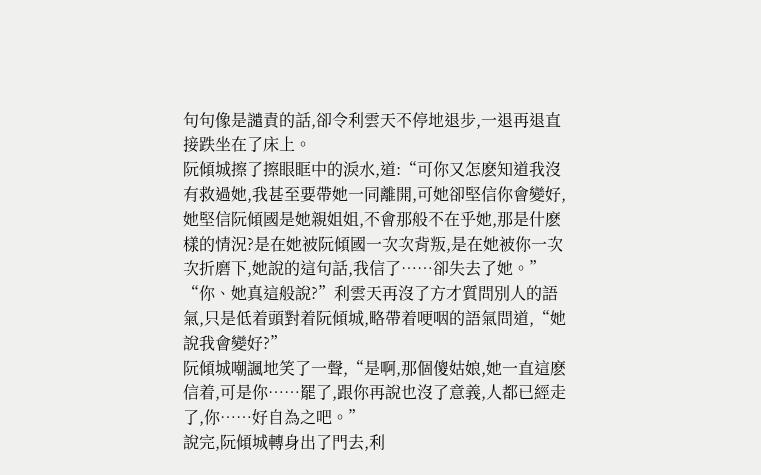句句像是譴責的話,卻令利雲天不停地退步,一退再退直接跌坐在了床上。
阮傾城擦了擦眼眶中的淚水,道:“可你又怎麽知道我沒有救過她,我甚至要帶她一同離開,可她卻堅信你會變好,她堅信阮傾國是她親姐姐,不會那般不在乎她,那是什麽樣的情況?是在她被阮傾國一次次背叛,是在她被你一次次折磨下,她說的這句話,我信了……卻失去了她。”
“你、她真這般說?”利雲天再沒了方才質問別人的語氣,只是低着頭對着阮傾城,略帶着哽咽的語氣問道,“她說我會變好?”
阮傾城嘲諷地笑了一聲,“是啊,那個傻姑娘,她一直這麽信着,可是你……罷了,跟你再說也沒了意義,人都已經走了,你……好自為之吧。”
說完,阮傾城轉身出了門去,利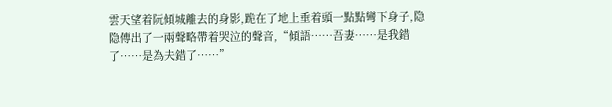雲天望着阮傾城離去的身影,跪在了地上垂着頭一點點彎下身子,隐隐傳出了一兩聲略帶着哭泣的聲音,“傾語……吾妻……是我錯了……是為夫錯了……”